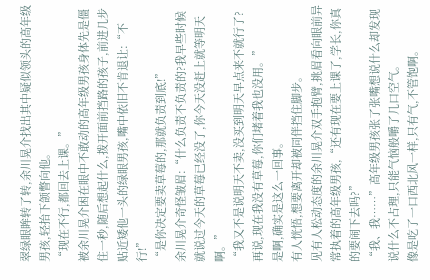翠绿眼眸转了转,余川晃介找出其中疑似领头的高年级男孩,轻抬下颌瞥向他。
“现在不行,都回去上课。”
被余川晃介困在眼中不敢动的高年级男孩身体先是僵住一秒,随后想起什么,拨开面前挡路的孩子,前进几步贴近矮他一头的绿眼男孩,嘴中依旧不肯退让:“不行!”
“是你决定要卖草莓的,那就负责到底!”
余川晃介奇怪皱眉:“什么负责不负责的?我早些时候就说过今天的草莓已经没了,你今天没赶上就等明天啊。”
“我又不是说明天不卖,没买到明天早点来不就行了?再说,现在我没有草莓,你们堵着我也没用。”
是啊,确实是这么一回事。
有人恍悟,想要离开却被同伴挡住脚步。
见有人松动态度的余川晃介双手抱臂,挑眉看向眼前异常执着的高年级男孩,“还有现在要上课了,学长,你真的要闹下去吗?”
“我、我……”高年级男孩张了张嘴想说什么却发现说什么不占理,只能气恼般嚼了几口空气。
像是吃了一口西北风一样,只有气,不管饱啊。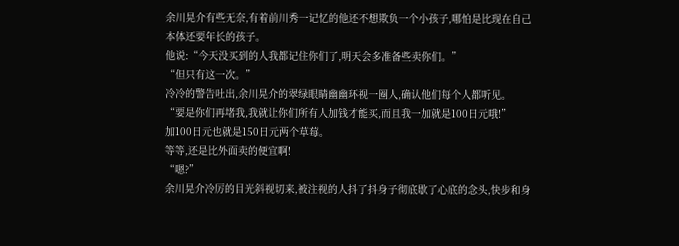余川晃介有些无奈,有着前川秀一记忆的他还不想欺负一个小孩子,哪怕是比现在自己本体还要年长的孩子。
他说:“今天没买到的人我都记住你们了,明天会多准备些卖你们。”
“但只有这一次。”
冷冷的警告吐出,余川晃介的翠绿眼睛幽幽环视一圈人,确认他们每个人都听见。
“要是你们再堵我,我就让你们所有人加钱才能买,而且我一加就是100日元哦!”
加100日元也就是150日元两个草莓。
等等,还是比外面卖的便宜啊!
“嗯?”
余川晃介冷厉的目光斜视切来,被注视的人抖了抖身子彻底歇了心底的念头,快步和身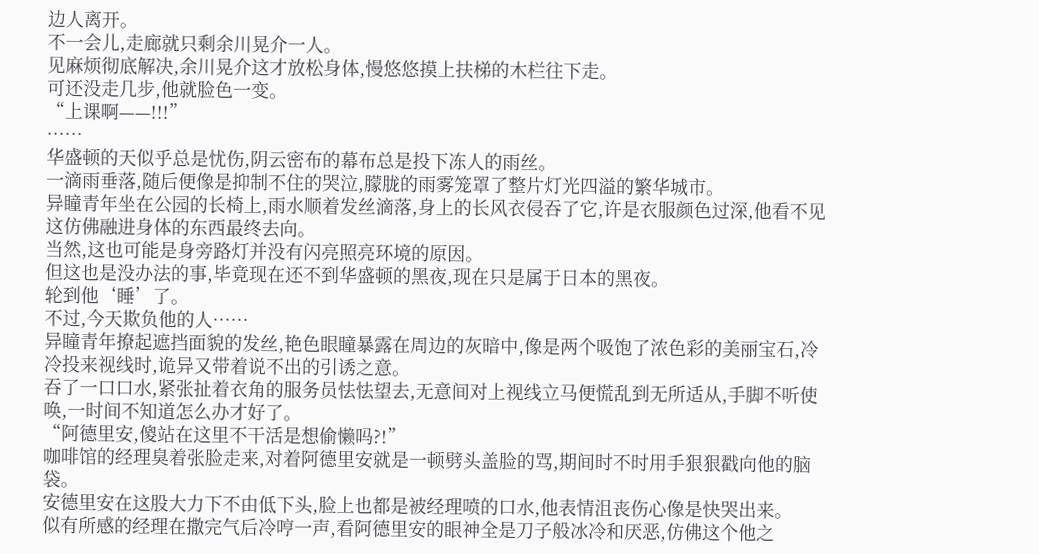边人离开。
不一会儿,走廊就只剩余川晃介一人。
见麻烦彻底解决,余川晃介这才放松身体,慢悠悠摸上扶梯的木栏往下走。
可还没走几步,他就脸色一变。
“上课啊——!!!”
……
华盛顿的天似乎总是忧伤,阴云密布的幕布总是投下冻人的雨丝。
一滴雨垂落,随后便像是抑制不住的哭泣,朦胧的雨雾笼罩了整片灯光四溢的繁华城市。
异瞳青年坐在公园的长椅上,雨水顺着发丝滴落,身上的长风衣侵吞了它,许是衣服颜色过深,他看不见这仿佛融进身体的东西最终去向。
当然,这也可能是身旁路灯并没有闪亮照亮环境的原因。
但这也是没办法的事,毕竟现在还不到华盛顿的黑夜,现在只是属于日本的黑夜。
轮到他‘睡’了。
不过,今天欺负他的人……
异瞳青年撩起遮挡面貌的发丝,艳色眼瞳暴露在周边的灰暗中,像是两个吸饱了浓色彩的美丽宝石,冷冷投来视线时,诡异又带着说不出的引诱之意。
吞了一口口水,紧张扯着衣角的服务员怯怯望去,无意间对上视线立马便慌乱到无所适从,手脚不听使唤,一时间不知道怎么办才好了。
“阿德里安,傻站在这里不干活是想偷懒吗?!”
咖啡馆的经理臭着张脸走来,对着阿德里安就是一顿劈头盖脸的骂,期间时不时用手狠狠戳向他的脑袋。
安德里安在这股大力下不由低下头,脸上也都是被经理喷的口水,他表情沮丧伤心像是快哭出来。
似有所感的经理在撒完气后冷哼一声,看阿德里安的眼神全是刀子般冰冷和厌恶,仿佛这个他之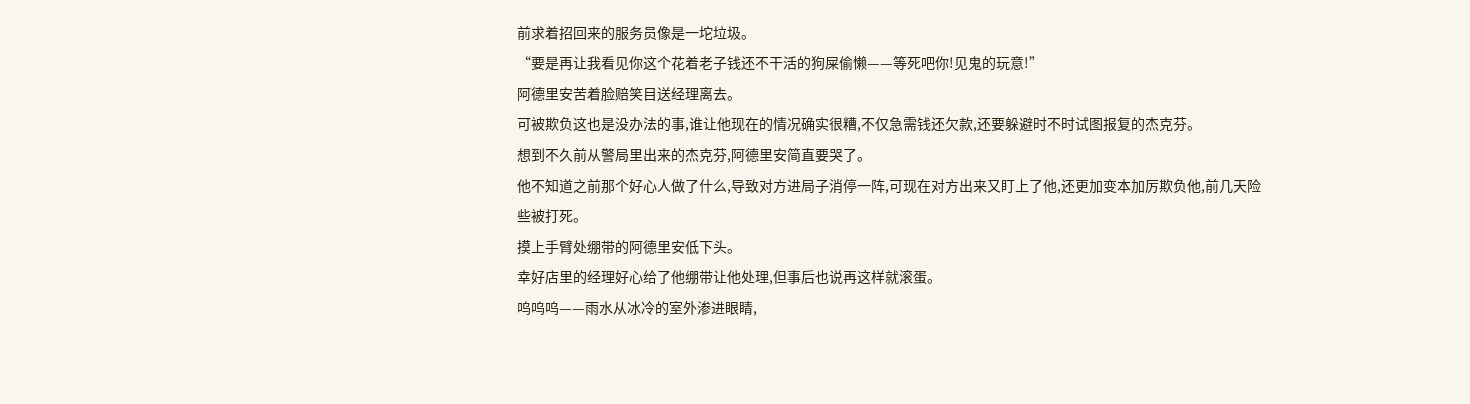前求着招回来的服务员像是一坨垃圾。
“要是再让我看见你这个花着老子钱还不干活的狗屎偷懒——等死吧你!见鬼的玩意!”
阿德里安苦着脸赔笑目送经理离去。
可被欺负这也是没办法的事,谁让他现在的情况确实很糟,不仅急需钱还欠款,还要躲避时不时试图报复的杰克芬。
想到不久前从警局里出来的杰克芬,阿德里安简直要哭了。
他不知道之前那个好心人做了什么,导致对方进局子消停一阵,可现在对方出来又盯上了他,还更加变本加厉欺负他,前几天险些被打死。
摸上手臂处绷带的阿德里安低下头。
幸好店里的经理好心给了他绷带让他处理,但事后也说再这样就滚蛋。
呜呜呜——雨水从冰冷的室外渗进眼睛,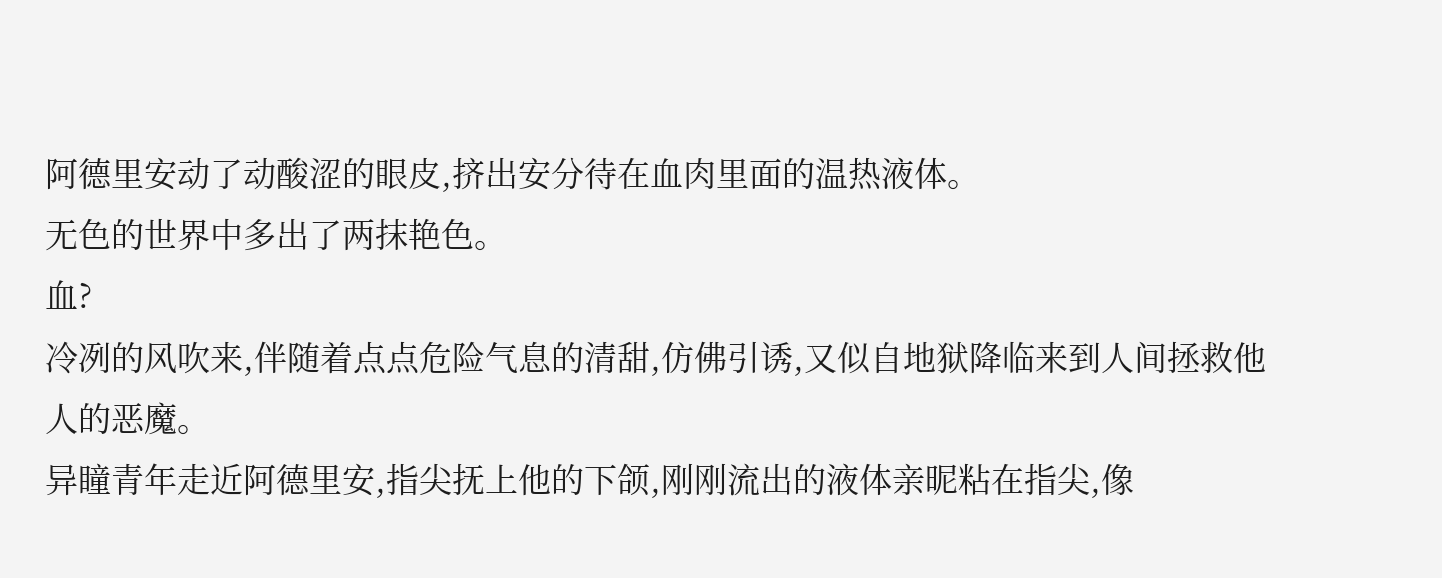阿德里安动了动酸涩的眼皮,挤出安分待在血肉里面的温热液体。
无色的世界中多出了两抹艳色。
血?
冷冽的风吹来,伴随着点点危险气息的清甜,仿佛引诱,又似自地狱降临来到人间拯救他人的恶魔。
异瞳青年走近阿德里安,指尖抚上他的下颌,刚刚流出的液体亲昵粘在指尖,像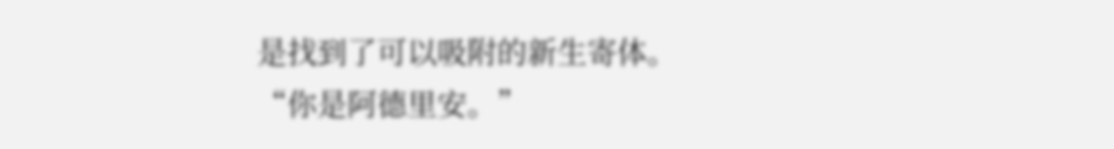是找到了可以吸附的新生寄体。
“你是阿德里安。”